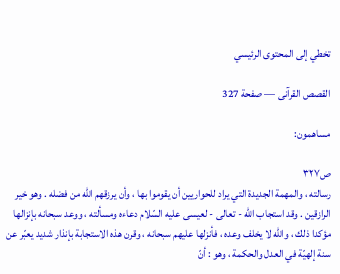تخطي إلى المحتوى الرئيسي

القصص القرآنى — صفحة 327

مساهمون:

ص٣٢٧
رسالته ، والمهمة الجديدة التي يراد للحواريين أن يقوموا بها ، وأن يرزقهم اللّه من فضله . وهو خير الرازقين . وقد استجاب اللّه - تعالى - لعيسى عليه السّلام دعاءه ومسألته ، ووعد سبحانه بإنزالها مؤكدا ذلك ، واللّه لا يخلف وعده ، فأنزلها عليهم سبحانه ، وقرن هذه الاستجابة بإنذار شديد يعبّر عن سنة إلهيّة في العدل والحكمة ، وهو : أنّ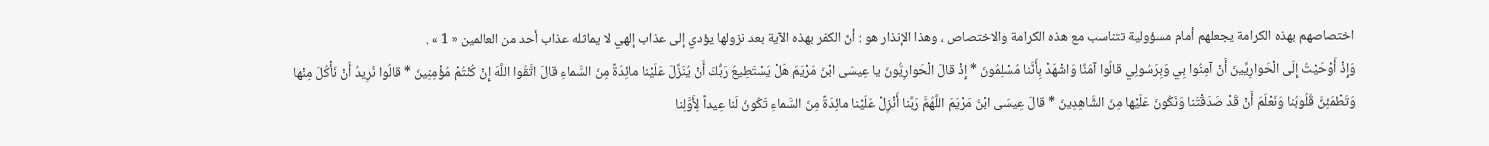اختصاصهم بهذه الكرامة يجعلهم أمام مسؤولية تتناسب مع هذه الكرامة والاختصاص ، وهذا الإنذار هو : أنّ الكفر بهذه الآية بعد نزولها يؤدي إلى عذاب إلهي لا يماثله عذاب أحد من العالمين « 1 » .
وَإِذْ أَوْحَيْتُ إِلَى الْحَوارِيِّينَ أَنْ آمِنُوا بِي وَبِرَسُولِي قالُوا آمَنَّا وَاشْهَدْ بِأَنَّنا مُسْلِمُونَ * إِذْ قالَ الْحَوارِيُّونَ يا عِيسَى ابْنَ مَرْيَمَ هَلْ يَسْتَطِيعُ رَبُّكَ أَنْ يُنَزِّلَ عَلَيْنا مائِدَةً مِنَ السَّماءِ قالَ اتَّقُوا اللَّهَ إِنْ كُنْتُمْ مُؤْمِنِينَ * قالُوا نُرِيدُ أَنْ نَأْكُلَ مِنْها وَتَطْمَئِنَّ قُلُوبُنا وَنَعْلَمَ أَنْ قَدْ صَدَقْتَنا وَنَكُونَ عَلَيْها مِنَ الشَّاهِدِينَ * قالَ عِيسَى ابْنُ مَرْيَمَ اللَّهُمَّ رَبَّنا أَنْزِلْ عَلَيْنا مائِدَةً مِنَ السَّماءِ تَكُونُ لَنا عِيداً لِأَوَّلِنا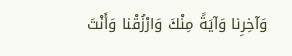وَآخِرِنا وَآيَةً مِنْكَ وَارْزُقْنا وَأَنْتَ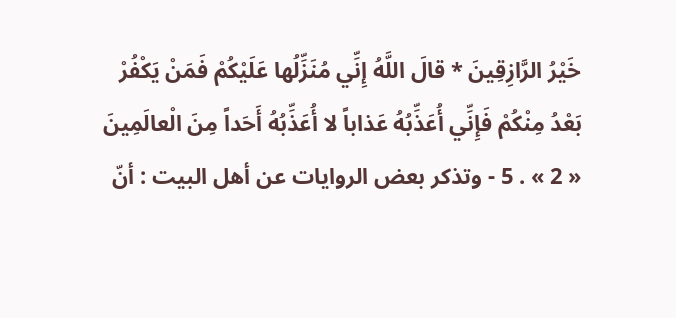خَيْرُ الرَّازِقِينَ * قالَ اللَّهُ إِنِّي مُنَزِّلُها عَلَيْكُمْ فَمَنْ يَكْفُرْ بَعْدُ مِنْكُمْ فَإِنِّي أُعَذِّبُهُ عَذاباً لا أُعَذِّبُهُ أَحَداً مِنَ الْعالَمِينَ
« 2 » . 5 - وتذكر بعض الروايات عن أهل البيت : أنّ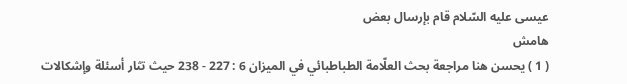عيسى عليه السّلام قام بإرسال بعض
هامش
( 1 ) يحسن هنا مراجعة بحث العلّامة الطباطبائي في الميزان 6 : 227 - 238 حيث تثار أسئلة وإشكالات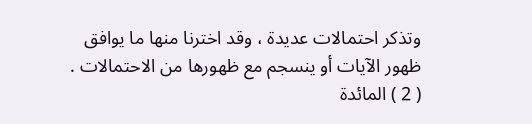وتذكر احتمالات عديدة ، وقد اخترنا منها ما يوافق ظهور الآيات أو ينسجم مع ظهورها من الاحتمالات . ( 2 ) المائدة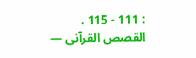: 111 - 115 .
القصص القرآنى —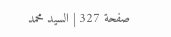صفحة 327 | السيد محمد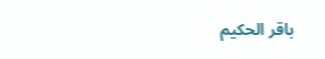باقر الحكيم